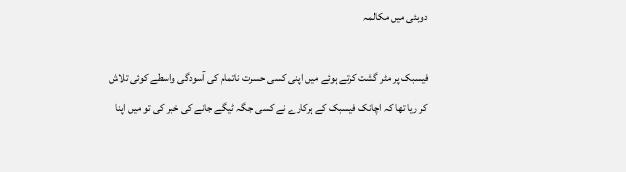دوبئی میں مکالمہ

فیسبک پر مٹر گشت کرتے ہوئے میں اپنی کسی حسرت ناتمام کی آسودگی واسطے کوئی تلاش کر ریا تھا کہ اچانک فیسبک کے ہرکارے نے کسی جگہ ٹیگے جانے کی خبر کی تو میں اپنا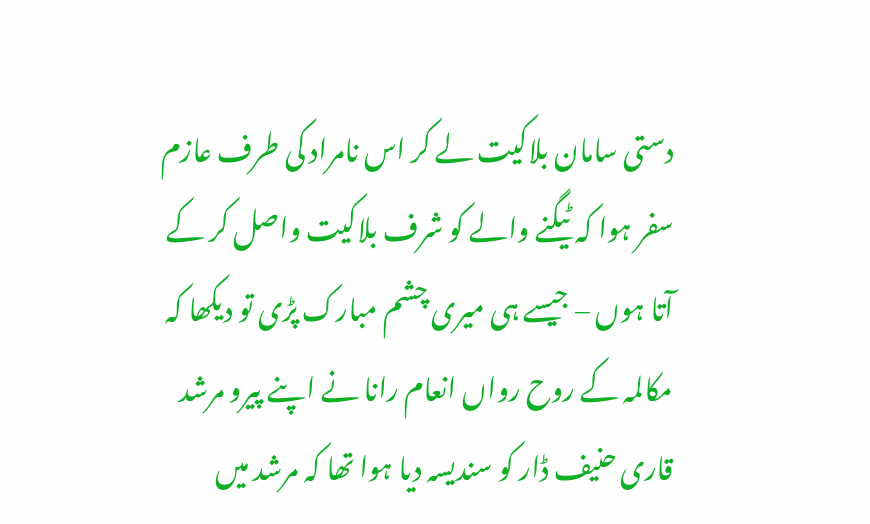دستی سامان بلاکیت لے کر اس نامراد کی طرف عازم سفر ہوا کہ ٹیگنے والے کو شرف بلاکیت واصل کر کے آتا ہوں – جیسے ہی میری چشم مبارک پڑی تو دیکھا کہ مکالمہ کے روح رواں انعام رانا نے اپنے پیرو مرشد قاری حنیف ڈار کو سندیسہ دیا ہوا تھا کہ مرشد میں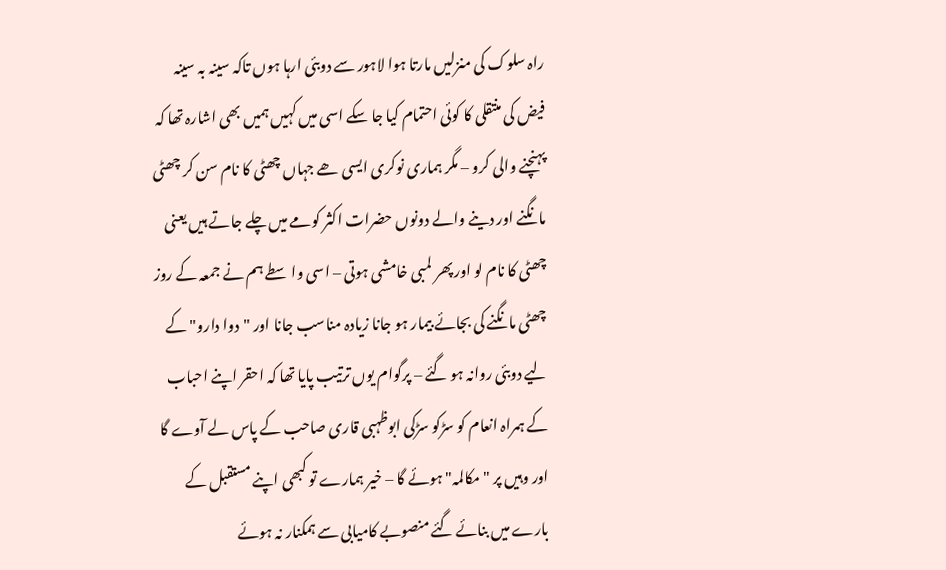راہ سلوک کی منزلیں مارتا ہوا لاہور سے دوبئی ارہا ہوں تاکہ سینہ بہ سینہ فیض کی منتقلی کا کوئی احتمام کیا جا سکے اسی میں کہیں ہمیں بھی اشارہ تھا کہ پہنچنے والی کرو – مگر ہماری نوکری ایسی ھے جہاں چھٹی کا نام سن کر چھٹی مانگنے اور دینے والے دونوں حضرات اکثر کومے میں چلے جاتے ہیں یعنی چھٹی کا نام لو اور پھر لمبی خامشی ہوتی – اسی واسطے ہم نے جمعہ کے روز چھٹی مانگنے کی بجائے بیمار ہو جانا زیادہ مناسب جانا اور "دوا دارو" کے لیے دوبئی روانہ ہو گئے – پرگوام یوں ترتیب پایا تھا کہ احقر اپنے احباب کے ہمراہ انعام کو سڑکو سڑکی ابوظہبی قاری صاحب کے پاس لے آوے گا اور وہیں پر "مکالمہ" ہوئے گا – خیر ہمارے تو کبھی اپنے مستقبل کے بارے میں بنائے گئے منصوبے کامیابی سے ہمکنار نہ ہوئے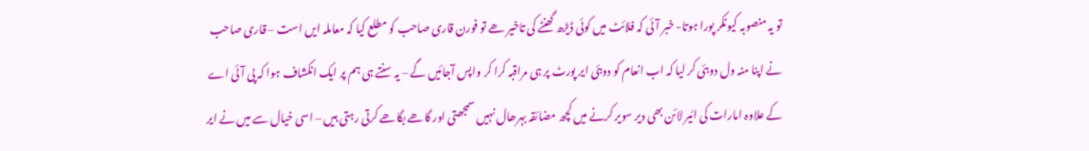تو یہ منصوبہ کیونکر پورا ہوتا- خبر آئی کہ فلائٹ میں کوئی ڈیڑھ گھنٹے کی تاخیر ھے تو فورن قاری صاحب کو مطلع کیا کہ معاملہ ایں است – قاری صاحب نے اپنا منہ ول دوبئی کر لیا کہ اب انعام کو دوبئی ایر پورٹ پر ہی مراقبہ کرا کر واپس آجائیں گے – یہ سنتے ہی ہم پر ایک انکشاف ہوا کہ پی آئی اے کے علاوہ امارات کی ائیر لائن بھی دیر سویر کرنے میں کچھ مضائقہ بہرھال نہیں سمجھتی اور گاھے بگاھے کرتی رہتی ہیں – اسی خیال سے میں نے ایر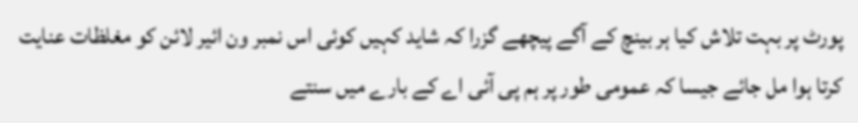پورٹ پر بہت تلاش کیا ہر بینچ کے آگے پیچھے گزرا کہ شاید کہیں کوئی اس نمبر ون ائیر لائن کو مغلظات عنایت کرتا ہوا مل جائے جیسا کہ عمومی طور پر ہم پی آئی اے کے بارے میں سنتے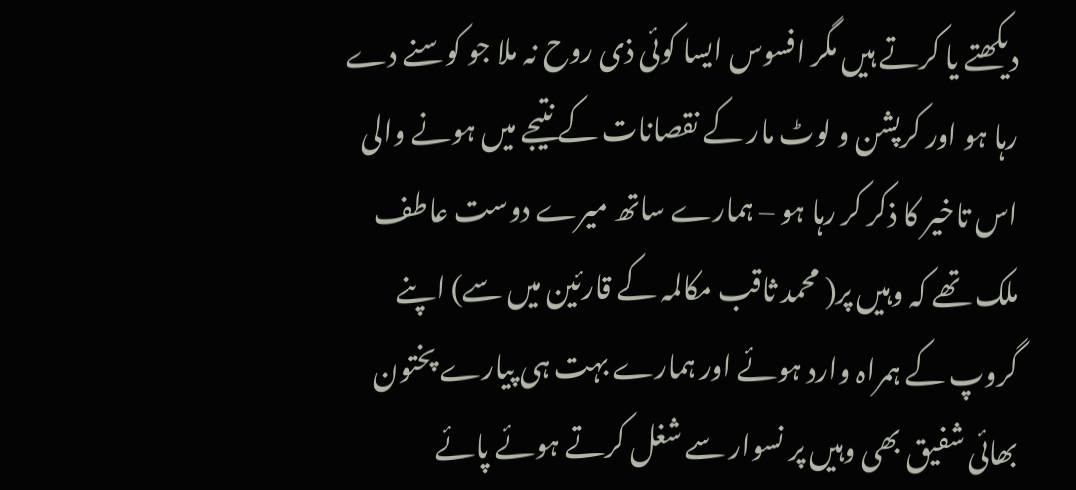دیکھتے یا کرتے ہیں مگر افسوس ایسا کوئی ذی روح نہ ملا جو کوسنے دے رہا ہو اور کرپشن و لوٹ مار کے نقصانات کے نتیجے میں ہونے والی اس تاخیر کا ذکر کر رہا ہو – ہمارے ساتھ میرے دوست عاطف ملک تھے کہ وہیں پر( محمد ثاقب مکالمہ کے قارئین میں سے) اپنے گروپ کے ہمراہ وارد ہوئے اور ہمارے بہت ہی پیارے پختون بھائی شفیق بھی وہیں پر نسوار سے شغل کرتے ہوئے پائے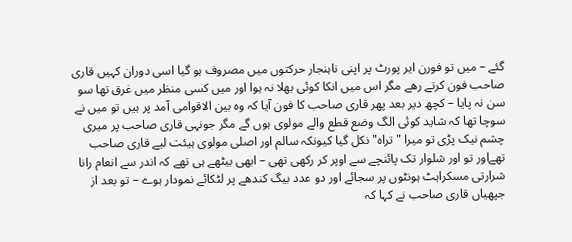گئے – میں تو فورن ایر پورٹ پر اپنی ناہنجار حرکتوں میں مصروف ہو گیا اسی دوران کہیں قاری صاحب فون کرتے رھے مگر اس میں انکا کوئی بھلا نہ ہوا اور میں کسی منظر میں غرق تھا سو سن نہ پایا – کچھ دیر بعد پھر قاری صاحب کا فون آیا کہ وہ بین الاقوامی آمد پر ہیں تو میں نے سوچا تھا کہ شاید کوئی الگ وضع قطع والے مولوی ہوں گے مگر جونہی قاری صاحب پر میری چشم نیک پڑی تو میرا "تراہ" نکل گیا کیونکہ سالم اور اصلی مولوی ہیئت لیے قاری صاحب تھےاور تو اور شلوار تک پائنچے سے اوپر کر رکھی تھی – ابھی بیٹھے ہی تھے کہ اندر سے انعام رانا شرارتی مسکراہٹ ہونٹوں پر سجائے اور دو عدد بیگ کندھے پر لٹکائے نمودار ہوے – تو بعد از جپھیاں قاری صاحب نے کہا کہ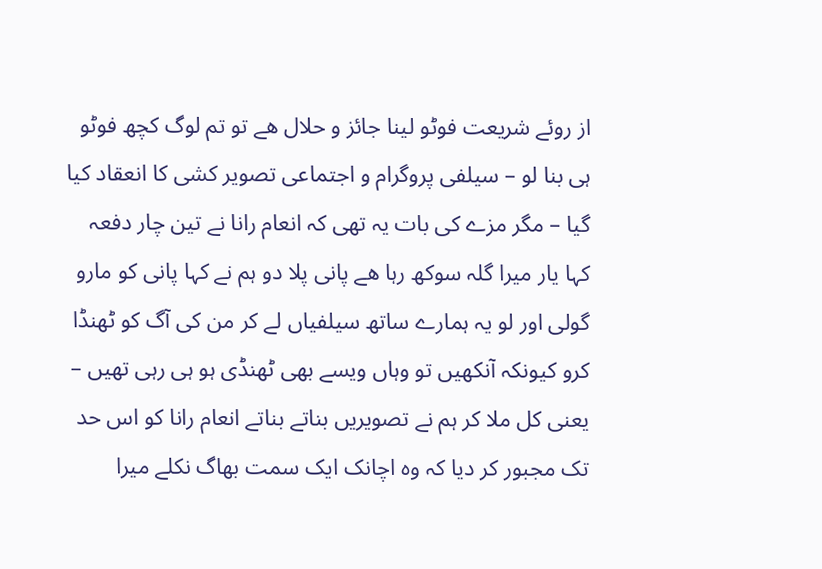از روئے شریعت فوٹو لینا جائز و حلال ھے تو تم لوگ کچھ فوٹو ہی بنا لو – سیلفی پروگرام و اجتماعی تصویر کشی کا انعقاد کیا گیا – مگر مزے کی بات یہ تھی کہ انعام رانا نے تین چار دفعہ کہا یار میرا گلہ سوکھ رہا ھے پانی پلا دو ہم نے کہا پانی کو مارو گولی اور لو یہ ہمارے ساتھ سیلفیاں لے کر من کی آگ کو ٹھنڈا کرو کیونکہ آنکھیں تو وہاں ویسے بھی ٹھنڈی ہو ہی رہی تھیں – یعنی کل ملا کر ہم نے تصویریں بناتے بناتے انعام رانا کو اس حد تک مجبور کر دیا کہ وہ اچانک ایک سمت بھاگ نکلے میرا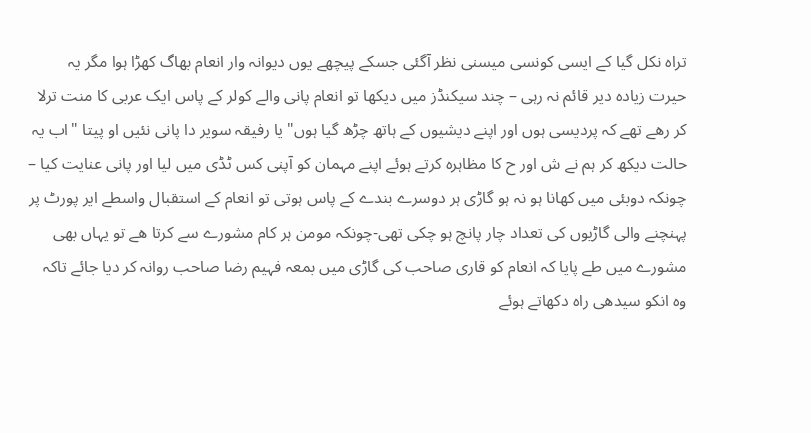تراہ نکل گیا کے ایسی کونسی میسنی نظر آگئی جسکے پیچھے یوں دیوانہ وار انعام بھاگ کھڑا ہوا مگر یہ حیرت زیادہ دیر قائم نہ رہی – چند سیکنڈز میں دیکھا تو انعام پانی والے کولر کے پاس ایک عربی کا منت ترلا کر رھے تھے کہ پردیسی ہوں اور اپنے دیشیوں کے ہاتھ چڑھ گیا ہوں" یا رفیقہ سویر دا پانی نئیں او پیتا "اب یہ حالت دیکھ کر ہم نے ش اور ح کا مظاہرہ کرتے ہوئے اپنے مہمان کو آپنی کس ٹڈی میں لیا اور پانی عنایت کیا – چونکہ دوبئی میں کھانا ہو نہ ہو گاڑی ہر دوسرے بندے کے پاس ہوتی تو انعام کے استقبال واسطے ایر پورٹ پر پہنچنے والی گاڑیوں کی تعداد چار پانچ ہو چکی تھی-چونکہ مومن ہر کام مشورے سے کرتا ھے تو یہاں بھی مشورے میں طے پایا کہ انعام کو قاری صاحب کی گاڑی میں بمعہ فہیم رضا صاحب روانہ کر دیا جائے تاکہ وہ انکو سیدھی راہ دکھاتے ہوئے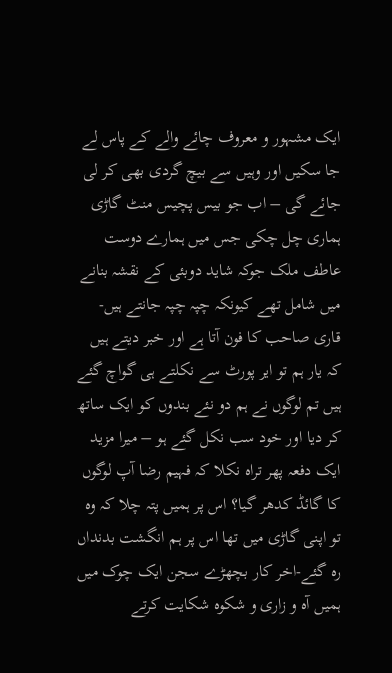ایک مشہور و معروف چائے والے کے پاس لے جا سکیں اور وہیں سے بیچ گردی بھی کر لی جائے گی – اب جو بیس پچیس منٹ گاڑی ہماری چل چکی جس میں ہمارے دوست عاطف ملک جوکہ شاید دوبئی کے نقشہ بنانے میں شامل تھے کیونکہ چپہ چپہ جانتے ہیں- قاری صاحب کا فون آتا ہے اور خبر دیتے ہیں کہ یار ہم تو ایر پورٹ سے نکلتے ہی گواچ گئے ہیں تم لوگوں نے ہم دو نئے بندوں کو ایک ساتھ کر دیا اور خود سب نکل گئے ہو – میرا مزید ایک دفعہ پھر تراہ نکلا کہ فہیم رضا آپ لوگوں کا گائڈ کدھر گیا؟ اس پر ہمیں پتہ چلا کہ وہ تو اپنی گاڑی میں تھا اس پر ہم انگشت بدنداں رہ گئے-اخر کار بچھڑے سجن ایک چوک میں ہمیں آہ و زاری و شکوہ شکایت کرتے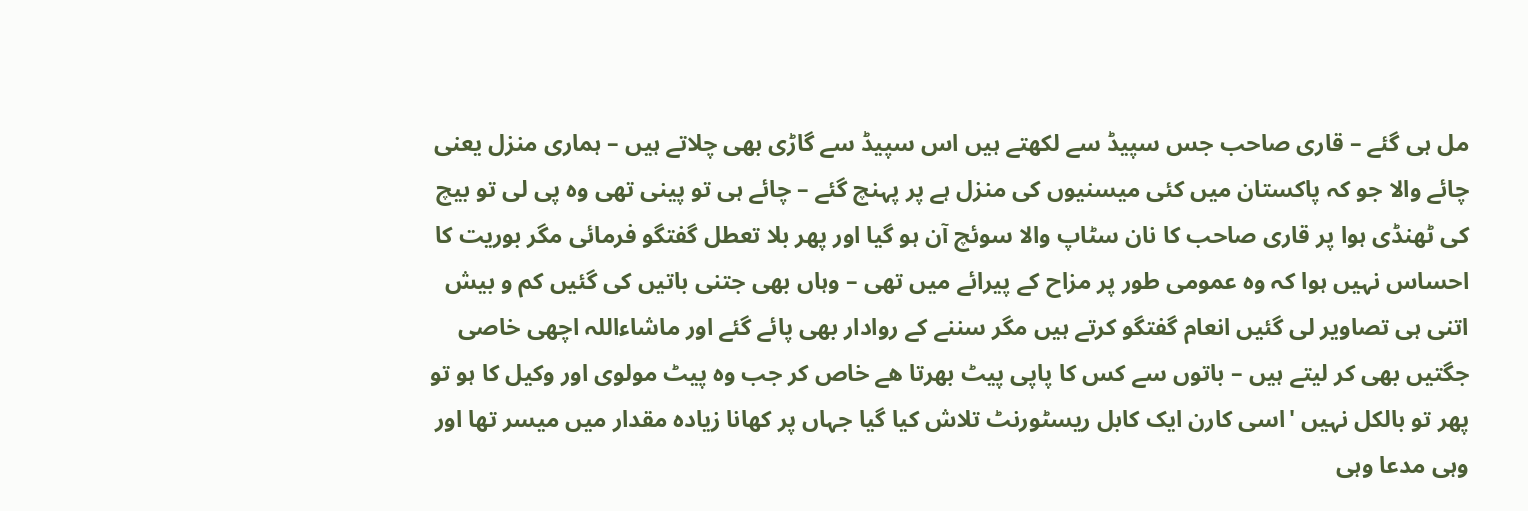مل ہی گئے – قاری صاحب جس سپیڈ سے لکھتے ہیں اس سپیڈ سے گاڑی بھی چلاتے ہیں – ہماری منزل یعنی چائے والا جو کہ پاکستان میں کئی میسنیوں کی منزل ہے پر پہنچ گئے – چائے ہی تو پینی تھی وہ پی لی تو بیچ کی ٹھنڈی ہوا پر قاری صاحب کا نان سٹاپ والا سوئچ آن ہو گیا اور پھر بلا تعطل گفتگو فرمائی مگر بوریت کا احساس نہیں ہوا کہ وہ عمومی طور پر مزاح کے پیرائے میں تھی – وہاں بھی جتنی باتیں کی گئیں کم و بیش اتنی ہی تصاویر لی گئیں انعام گفتگو کرتے ہیں مگر سننے کے روادار بھی پائے گئے اور ماشاءاللہ اچھی خاصی جگتیں بھی کر لیتے ہیں – باتوں سے کس کا پاپی پیٹ بھرتا ھے خاص کر جب وہ پیٹ مولوی اور وکیل کا ہو تو پھر تو بالکل نہیں 'اسی کارن ایک کابل ریسٹورنٹ تلاش کیا گیا جہاں پر کھانا زیادہ مقدار میں میسر تھا اور وہی مدعا وہی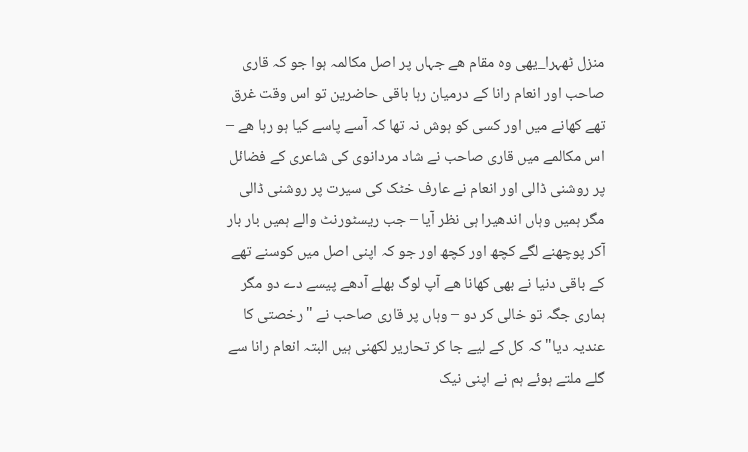منزل ٹھہرا_یھی وہ مقام ھے جہاں پر اصل مکالمہ ہوا جو کہ قاری صاحب اور انعام رانا کے درمیان رہا باقی حاضرین تو اس وقت غرق تھے کھانے میں اور کسی کو ہوش نہ تھا کہ آسے پاسے کیا ہو رہا ھے – اس مکالمے میں قاری صاحب نے شاد مردانوی کی شاعری کے فضائل پر روشنی ڈالی اور انعام نے عارف خٹک کی سیرت پر روشنی ڈالی مگر ہمیں وہاں اندھیرا ہی نظر آیا – جب ریسٹورنٹ والے ہمیں بار بار آکر پوچھنے لگے کچھ اور کچھ اور جو کہ اپنی اصل میں کوسنے تھے کے باقی دنیا نے بھی کھانا ھے آپ لوگ بھلے آدھے پیسے دے دو مگر ہماری جگہ تو خالی کر دو – وہاں پر قاری صاحب نے "رخصتی کا عندیہ دیا" کہ کل کے لیے جا کر تحاریر لکھنی ہیں البتہ انعام رانا سے گلے ملتے ہوئے ہم نے اپنی نیک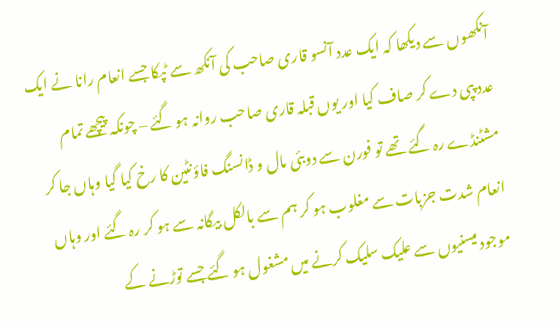آنکھوں سے دیکھا کہ ایک عدد آنسو قاری صاحب کی آنکھ سے ٹپکا جسے انعام رانا نے ایک عدد پپی دے کر صاف کیا اور یوں قبلہ قاری صاحب روانہ ہو گئے – چونکہ پیچھے تمام مشٹنڈے رہ گئے تھے تو فورن سے دوبئی مال و ڈانسنگ فاؤنٹین کا رخ کیا گیا وہاں جا کر انعام شدت جزبات سے مغلوب ہو کر ہم سے بالکل بیگانہ سے ہو کر رہ گئے اور وہاں موجود میسنیوں سے علیک سلیک کرنے میں مشغول ہو گئے جسے توڑنے کے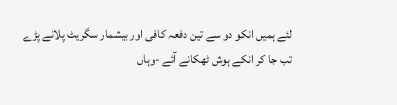لئے ہمیں انکو دو سے تین دفعہ کافی اور بیشمار سگریٹ پلانے پڑے تب جا کر انکے ہوش ٹھکانے آئے -وہاں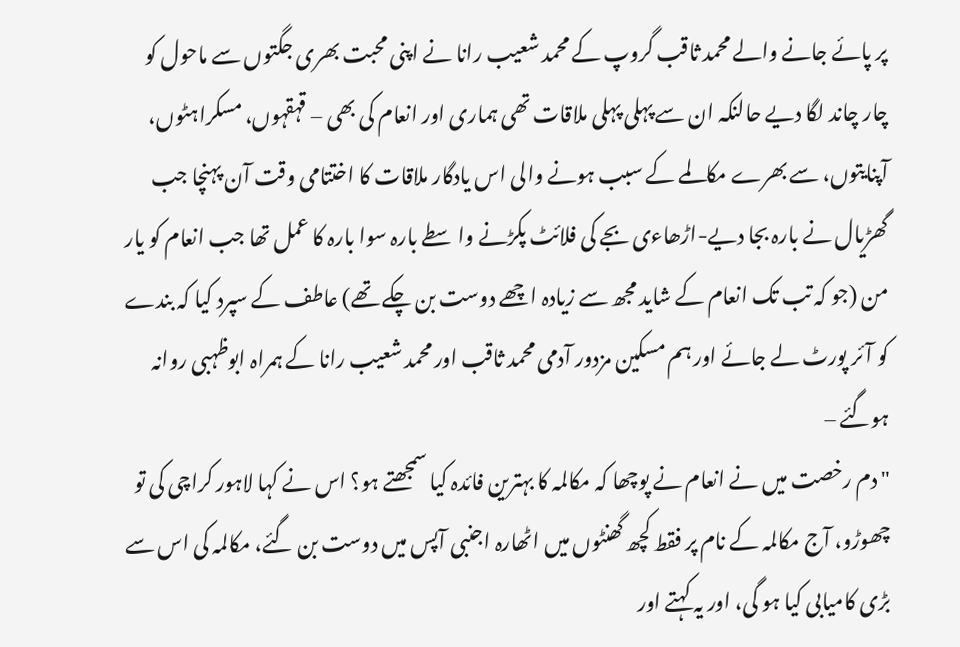پر پائے جانے والے محمد ثاقب گروپ کے محمد شعیب رانا نے اپنی محبت بھری جگتوں سے ماحول کو چار چاند لگا دیے حالنکہ ان سے پہلی پہلی ملاقات تھی ہماری اور انعام کی بھی – قہقہوں، مسکراہٹوں، آپنایتوں، سے بھرے مکالمے کے سبب ہونے والی اس یادگار ملاقات کا اختتامی وقت آن پہنچا جب گھڑیال نے بارہ بجا دیے-اڑھاءی بجے کی فلائٹ پکڑنے واسطے بارہ سوا بارہ کا عمل تھا جب انعام کو یار من (جو کہ تب تک انعام کے شاید مجھ سے زیادہ اچھے دوست بن چکے تھے) عاطف کے سپرد کیا کہ بندے کو آئر پورٹ لے جائے اور ہم مسکین مزدور آدمی محمد ثاقب اور محمد شعیب رانا کے ہمراہ ابوظہبی روانہ ہوگئے –
" دم رخصت میں نے انعام نے پوچھا کہ مکالمہ کا بہترین فائدہ کیا سمجھتے ہو؟ اس نے کہا لاہور کراچی کی تو چھوڑو، آج مکالمہ کے نام پر فقط کچھ گھنٹوں میں اٹھارہ اجنبی آپس میں دوست بن گئے، مکالمہ کی اس سے بڑی کامیابی کیا ہو گی، اور یہ کہتے اور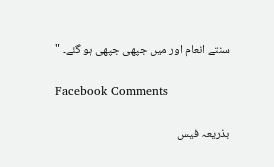سنتے انعام اور میں جپھی جپھی ہو گئے۔ "

Facebook Comments

بذریعہ فیس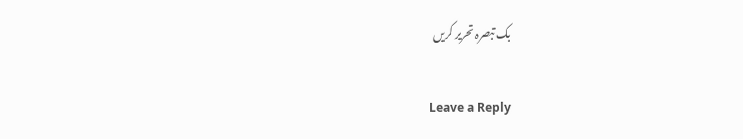بک تبصرہ تحریر کریں

Leave a Reply